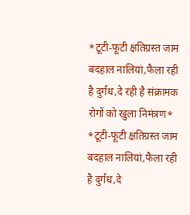*टूटी-फूटी क्षतिग्रस्त जाम बदहाल नालियां,फैला रही है दुर्गंध,दे रही है संक्रामक रोगों को खुला निमंत्रण*
*टूटी-फूटी क्षतिग्रस्त जाम बदहाल नालियां,फैला रही है दुर्गंध,दे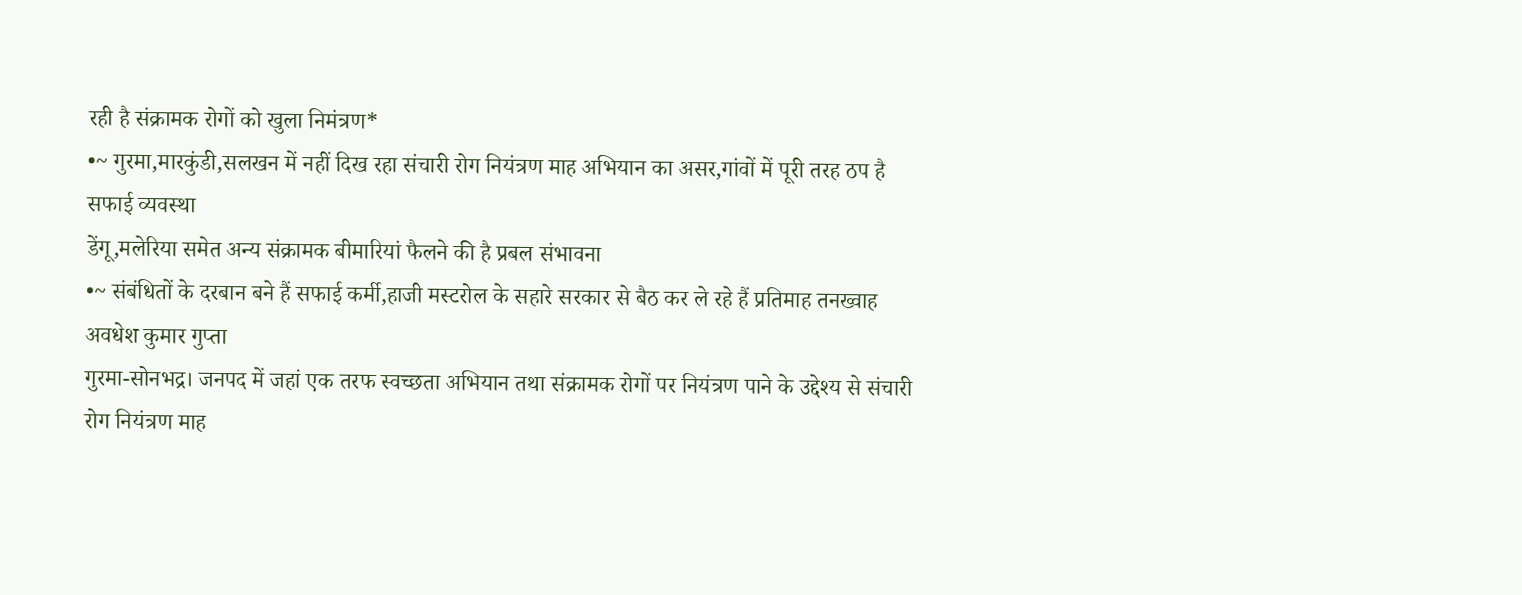रही है संक्रामक रोगों को खुला निमंत्रण*
•~ गुरमा,मारकुंडी,सलखन में नहीं दिख रहा संचारी रोग नियंत्रण माह अभियान का असर,गांवों में पूरी तरह ठप है सफाई व्यवस्था
डेंगू,मलेरिया समेत अन्य संक्रामक बीमारियां फैलने की है प्रबल संभावना
•~ संबंधितों के दरबान बने हैं सफाई कर्मी,हाजी मस्टरोल के सहारे सरकार से बैठ कर ले रहे हैं प्रतिमाह तनख्वाह
अवधेश कुमार गुप्ता
गुरमा-सोनभद्र। जनपद में जहां एक तरफ स्वच्छता अभियान तथा संक्रामक रोगों पर नियंत्रण पाने के उद्देश्य से संचारी रोग नियंत्रण माह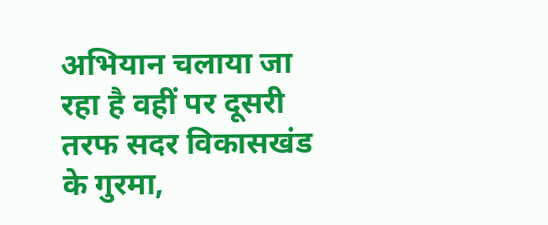अभियान चलाया जा रहा है वहीं पर दूसरी तरफ सदर विकासखंड के गुरमा,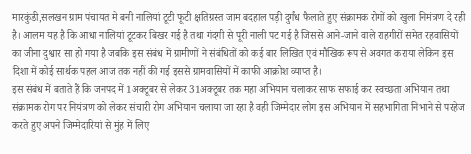मारकुंडी,सलखन ग्राम पंचायत मे बनी नालियां टूटी फूटी क्षतिग्रस्त जाम बदहाल पड़ी दुर्गंध फैलाते हुए संक्रामक रोगों को खुला निमंत्रण दे रही है। आलम यह है कि आधा नालियां टूटकर बिखर गई है तथा गंदगी से पूरी नाली पट गई है जिससे आने-जाने वाले राहगीरों समेत रहवासियों का जीना दुश्वार सा हो गया है जबकि इस संबंध में ग्रामीणों ने संबंधितों को कई बार लिखित एवं मौखिक रूप से अवगत कराया लेकिन इस दिशा में कोई सार्थक पहल आज तक नहीं की गई इससे ग्रामवासियों में काफी आक्रोश व्याप्त है।
इस संबंध में बताते हैं कि जनपद में 1अक्टूबर से लेकर 31अक्टूबर तक महा अभियान चलाकर साफ सफाई कर स्वच्छता अभियान तथा संक्रामक रोग पर नियंत्रण को लेकर संचारी रोग अभियान चलाया जा रहा है वही जिम्मेदार लोग इस अभियान में सहभागिता निभाने से परहेज करते हुए अपने जिम्मेदारियां से मुंह में लिए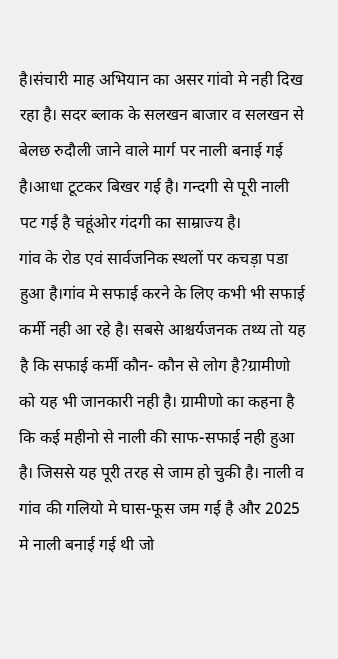है।संचारी माह अभियान का असर गांवो मे नही दिख रहा है। सदर ब्लाक के सलखन बाजार व सलखन से बेलछ रुदौली जाने वाले मार्ग पर नाली बनाई गई है।आधा टूटकर बिखर गई है। गन्दगी से पूरी नाली पट गई है चहूंओर गंदगी का साम्राज्य है।
गांव के रोड एवं सार्वजनिक स्थलों पर कचड़ा पडा हुआ है।गांव मे सफाई करने के लिए कभी भी सफाई कर्मी नही आ रहे है। सबसे आश्चर्यजनक तथ्य तो यह है कि सफाई कर्मी कौन- कौन से लोग है?ग्रामीणो को यह भी जानकारी नही है। ग्रामीणो का कहना है कि कई महीनो से नाली की साफ-सफाई नही हुआ है। जिससे यह पूरी तरह से जाम हो चुकी है। नाली व गांव की गलियो मे घास-फूस जम गई है और 2025 मे नाली बनाई गई थी जो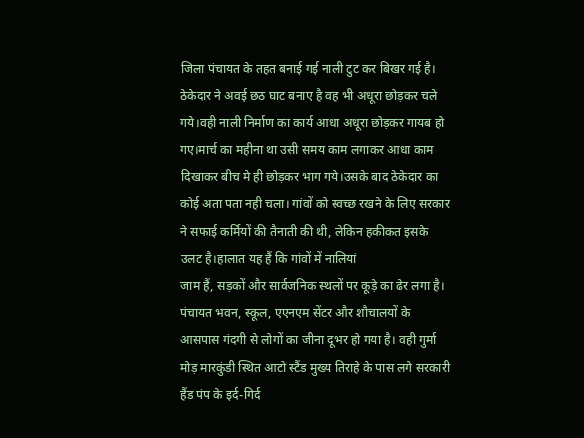जिला पंचायत के तहत बनाई गई नाली टुट कर बिखर गई है। ठेकेदार ने अवई छठ घाट बनाए है वह भी अधूरा छोड़कर चले गये।वही नाली निर्माण का कार्य आधा अधूरा छोड़कर गायब हो गए।मार्च का महीना था उसी समय काम लगाकर आधा काम दिखाकर बीच मे ही छोड़कर भाग गये।उसके बाद ठेकेदार का कोई अता पता नही चला। गांवों को स्वच्छ रखने के लिए सरकार ने सफाई कर्मियों की तैनाती की थी, लेकिन हकीकत इसके उलट है।हालात यह हैं कि गांवों में नालियां
जाम हैं, सड़कों और सार्वजनिक स्थलों पर कूड़े का ढेर लगा है। पंचायत भवन, स्कूल, एएनएम सेंटर और शौचालयों के आसपास गंदगी से लोगों का जीना दूभर हो गया है। वही गुर्मा मोड़ मारकुंडी स्थित आटो स्टैंड मुख्य तिराहे के पास लगे सरकारी हैंड पंप के इर्द-गिर्द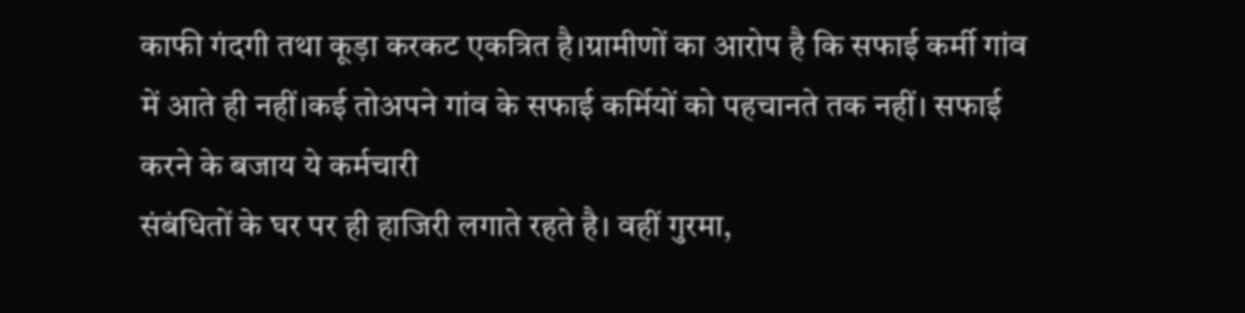काफी गंदगी तथा कूड़ा करकट एकत्रित है।ग्रामीणों का आरोप है कि सफाई कर्मी गांव में आते ही नहीं।कई तोअपने गांव के सफाई कर्मियों को पहचानते तक नहीं। सफाई करने के बजाय ये कर्मचारी
संबंधितों के घर पर ही हाजिरी लगाते रहते है। वहीं गुरमा,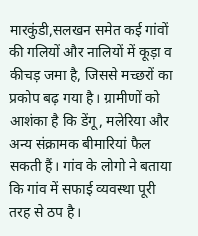मारकुंडी,सलखन समेत कई गांवों की गलियों और नालियों में कूड़ा व कीचड़ जमा है, जिससे मच्छरों का प्रकोप बढ़ गया है। ग्रामीणों को आशंका है कि डेंगू, मलेरिया और अन्य संक्रामक बीमारियां फैल सकती हैं। गांव के लोगो ने बताया कि गांव में सफाई व्यवस्था पूरी तरह से ठप है।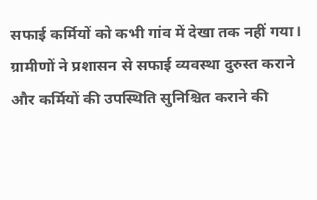सफाई कर्मियों को कभी गांव में देखा तक नहीं गया। ग्रामीणों ने प्रशासन से सफाई व्यवस्था दुरुस्त कराने और कर्मियों की उपस्थिति सुनिश्चित कराने की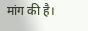मांग की है।